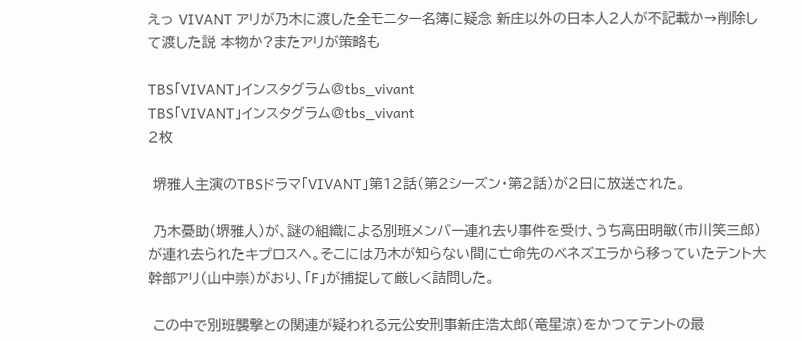えっ VIVANT アリが乃木に渡した全モニター名簿に疑念 新庄以外の日本人2人が不記載か→削除して渡した説 本物か?またアリが策略も

TBS「VIVANT」インスタグラム@tbs_vivant
TBS「VIVANT」インスタグラム@tbs_vivant
2枚

 堺雅人主演のTBSドラマ「VIVANT」第12話(第2シーズン・第2話)が2日に放送された。

 乃木憂助(堺雅人)が、謎の組織による別班メンバー連れ去り事件を受け、うち高田明敏(市川笑三郎)が連れ去られたキプロスへ。そこには乃木が知らない間に亡命先のベネズエラから移っていたテント大幹部アリ(山中崇)がおり、「F」が捕捉して厳しく詰問した。

 この中で別班襲撃との関連が疑われる元公安刑事新庄浩太郎(竜星涼)をかつてテントの最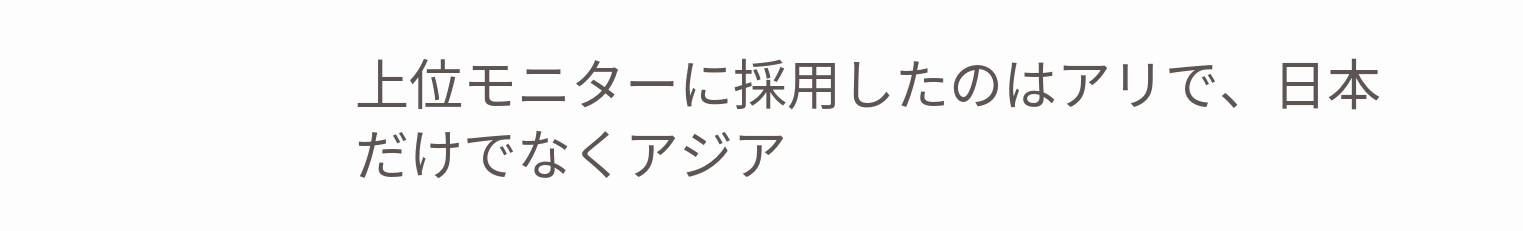上位モニターに採用したのはアリで、日本だけでなくアジア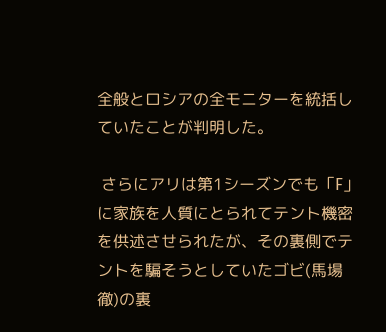全般とロシアの全モニターを統括していたことが判明した。

 さらにアリは第1シーズンでも「F」に家族を人質にとられてテント機密を供述させられたが、その裏側でテントを騙そうとしていたゴビ(馬場徹)の裏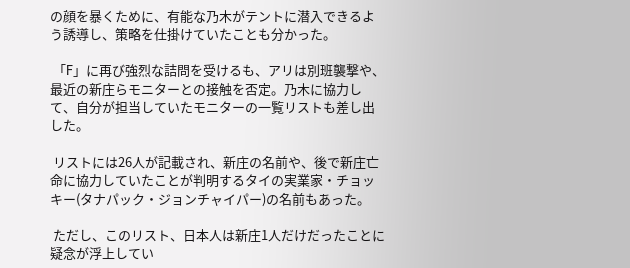の顔を暴くために、有能な乃木がテントに潜入できるよう誘導し、策略を仕掛けていたことも分かった。

 「F」に再び強烈な詰問を受けるも、アリは別班襲撃や、最近の新庄らモニターとの接触を否定。乃木に協力して、自分が担当していたモニターの一覧リストも差し出した。

 リストには26人が記載され、新庄の名前や、後で新庄亡命に協力していたことが判明するタイの実業家・チョッキー(タナパック・ジョンチャイパー)の名前もあった。

 ただし、このリスト、日本人は新庄1人だけだったことに疑念が浮上してい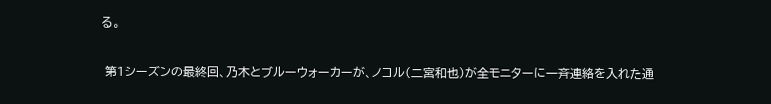る。

 第1シーズンの最終回、乃木とブルーウォーカーが、ノコル(二宮和也)が全モニターに一斉連絡を入れた通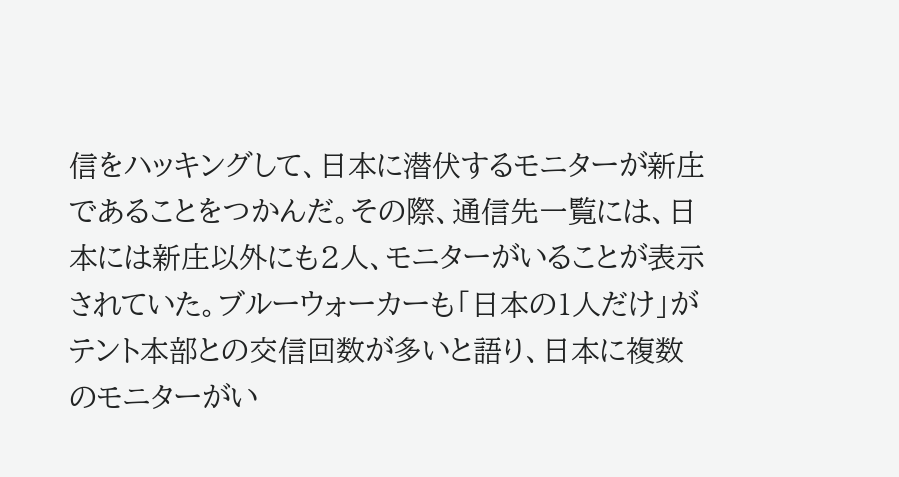信をハッキングして、日本に潜伏するモニターが新庄であることをつかんだ。その際、通信先一覧には、日本には新庄以外にも2人、モニターがいることが表示されていた。ブルーウォーカーも「日本の1人だけ」がテント本部との交信回数が多いと語り、日本に複数のモニターがい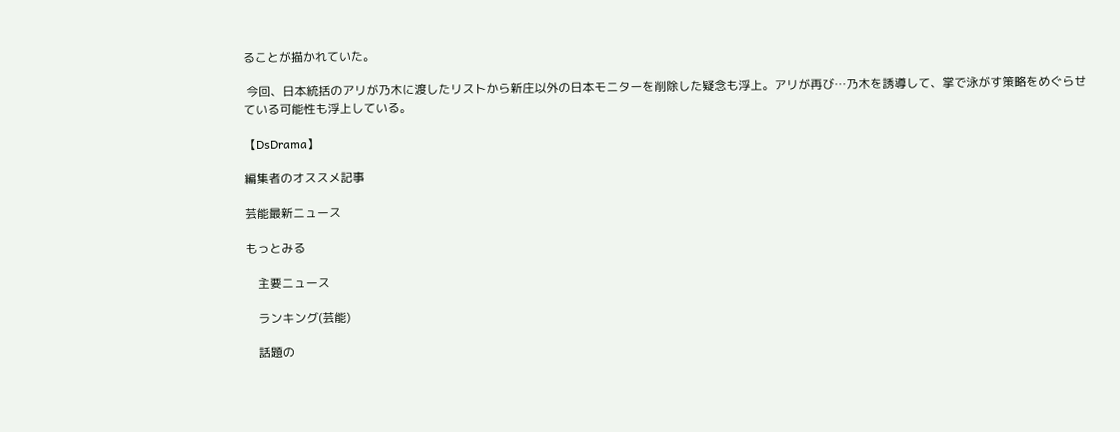ることが描かれていた。

 今回、日本統括のアリが乃木に渡したリストから新庄以外の日本モニターを削除した疑念も浮上。アリが再び…乃木を誘導して、掌で泳がす策略をめぐらせている可能性も浮上している。

【DsDrama】

編集者のオススメ記事

芸能最新ニュース

もっとみる

    主要ニュース

    ランキング(芸能)

    話題の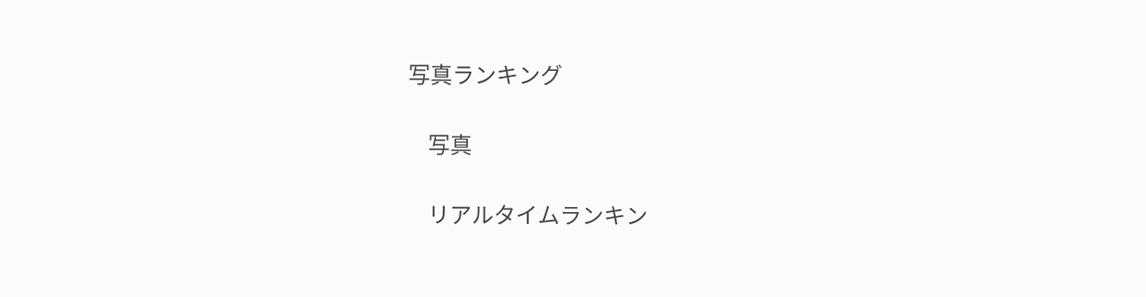写真ランキング

    写真

    リアルタイムランキン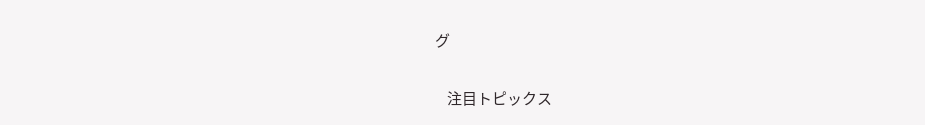グ

    注目トピックス